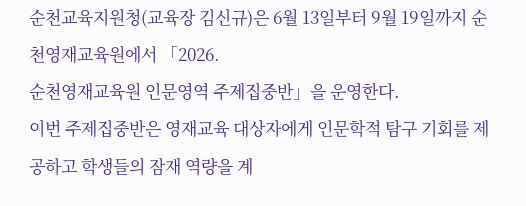순천교육지원청(교육장 김신규)은 6월 13일부터 9월 19일까지 순천영재교육원에서 「2026.
순천영재교육원 인문영역 주제집중반」을 운영한다.
이번 주제집중반은 영재교육 대상자에게 인문학적 탐구 기회를 제공하고 학생들의 잠재 역량을 계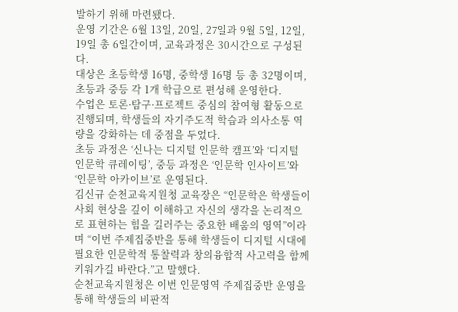발하기 위해 마련됐다.
운영 기간은 6월 13일, 20일, 27일과 9월 5일, 12일, 19일 총 6일간이며, 교육과정은 30시간으로 구성된다.
대상은 초등학생 16명, 중학생 16명 등 총 32명이며, 초등과 중등 각 1개 학급으로 편성해 운영한다.
수업은 토론·탐구·프로젝트 중심의 참여형 활동으로 진행되며, 학생들의 자기주도적 학습과 의사소통 역량을 강화하는 데 중점을 두었다.
초등 과정은 ‘신나는 디지털 인문학 캠프’와 ‘디지털 인문학 큐레이팅’, 중등 과정은 ‘인문학 인사이트’와 ‘인문학 아카이브’로 운영된다.
김신규 순천교육지원청 교육장은 “인문학은 학생들이 사회 현상을 깊이 이해하고 자신의 생각을 논리적으로 표현하는 힘을 길러주는 중요한 배움의 영역”이라며 “이번 주제집중반을 통해 학생들이 디지털 시대에 필요한 인문학적 통찰력과 창의융합적 사고력을 함께 키워가길 바란다.”고 말했다.
순천교육지원청은 이번 인문영역 주제집중반 운영을 통해 학생들의 비판적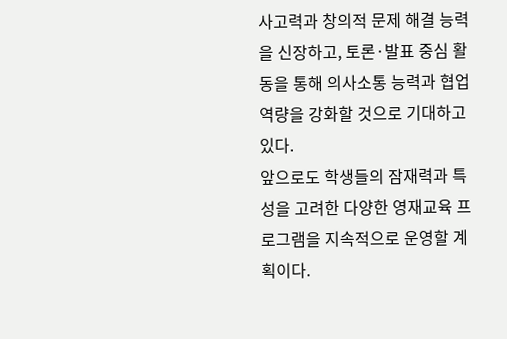사고력과 창의적 문제 해결 능력을 신장하고, 토론·발표 중심 활동을 통해 의사소통 능력과 협업 역량을 강화할 것으로 기대하고 있다.
앞으로도 학생들의 잠재력과 특성을 고려한 다양한 영재교육 프로그램을 지속적으로 운영할 계획이다.